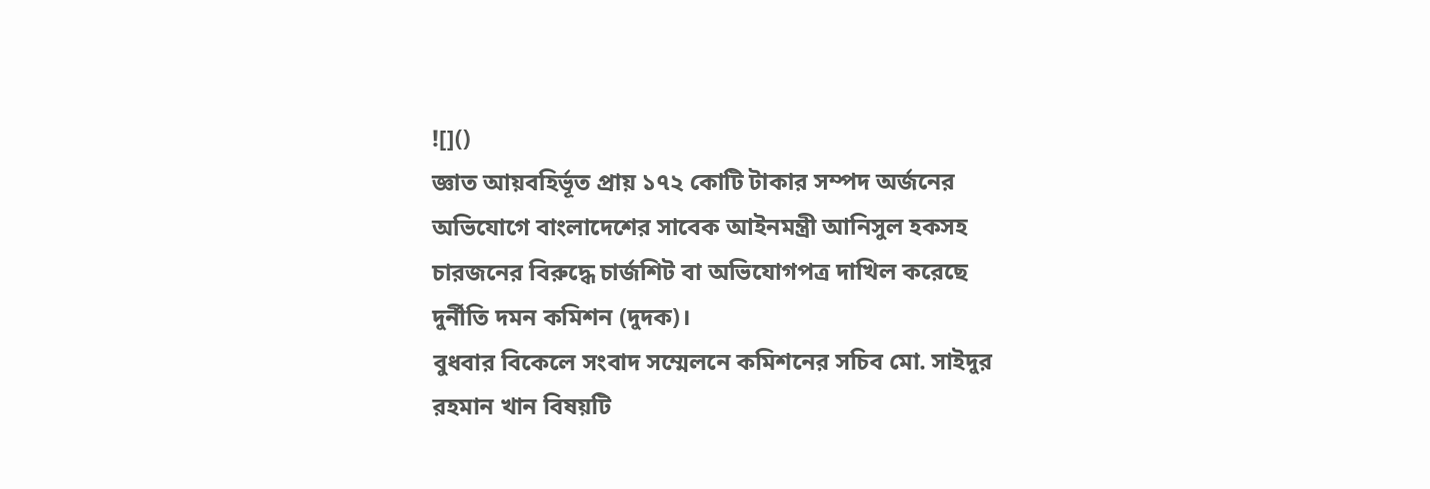![]()
জ্ঞাত আয়বহির্ভূত প্রায় ১৭২ কোটি টাকার সম্পদ অর্জনের অভিযোগে বাংলাদেশের সাবেক আইনমন্ত্রী আনিসুল হকসহ চারজনের বিরুদ্ধে চার্জশিট বা অভিযোগপত্র দাখিল করেছে দুর্নীতি দমন কমিশন (দুদক)।
বুধবার বিকেলে সংবাদ সম্মেলনে কমিশনের সচিব মো. সাইদুর রহমান খান বিষয়টি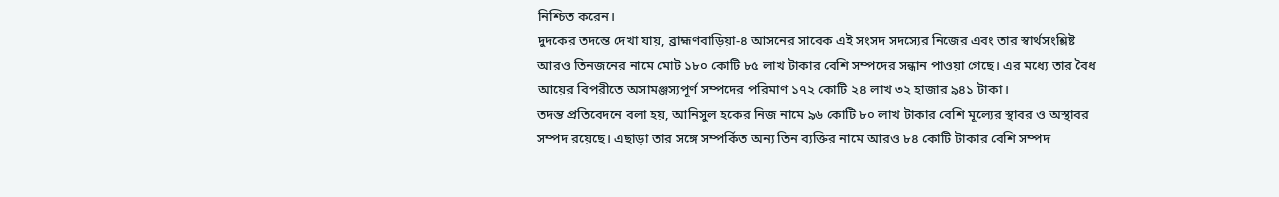নিশ্চিত করেন।
দুদকের তদন্তে দেখা যায়, ব্রাহ্মণবাড়িয়া-৪ আসনের সাবেক এই সংসদ সদস্যের নিজের এবং তার স্বার্থসংশ্লিষ্ট আরও তিনজনের নামে মোট ১৮০ কোটি ৮৫ লাখ টাকার বেশি সম্পদের সন্ধান পাওয়া গেছে। এর মধ্যে তার বৈধ আয়ের বিপরীতে অসামঞ্জস্যপূর্ণ সম্পদের পরিমাণ ১৭২ কোটি ২৪ লাখ ৩২ হাজার ৯৪১ টাকা।
তদন্ত প্রতিবেদনে বলা হয়, আনিসুল হকের নিজ নামে ৯৬ কোটি ৮০ লাখ টাকার বেশি মূল্যের স্থাবর ও অস্থাবর সম্পদ রয়েছে। এছাড়া তার সঙ্গে সম্পর্কিত অন্য তিন ব্যক্তির নামে আরও ৮৪ কোটি টাকার বেশি সম্পদ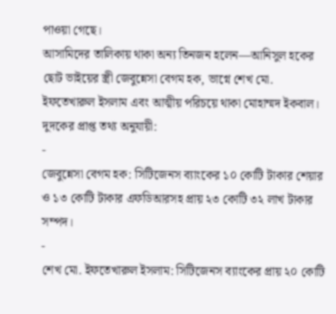পাওয়া গেছে।
আসামিদের তালিকায় থাকা অন্য তিনজন হলেন—আনিসুল হকের ছোট ভাইয়ের স্ত্রী জেবুন্নেসা বেগম হক, ভাগ্নে শেখ মো. ইফতেখারুল ইসলাম এবং আত্মীয় পরিচয়ে থাকা মোহাম্মদ ইকবাল।
দুদকের প্রাপ্ত তথ্য অনুযায়ী:
-
জেবুন্নেসা বেগম হক: সিটিজেনস ব্যাংকের ১০ কোটি টাকার শেয়ার ও ১৩ কোটি টাকার এফডিআরসহ প্রায় ২৩ কোটি ৩২ লাখ টাকার সম্পদ।
-
শেখ মো. ইফতেখারুল ইসলাম: সিটিজেনস ব্যাংকের প্রায় ২০ কোটি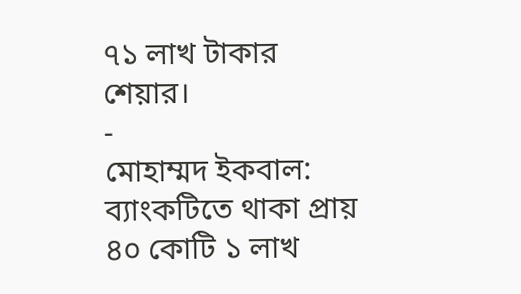৭১ লাখ টাকার শেয়ার।
-
মোহাম্মদ ইকবাল: ব্যাংকটিতে থাকা প্রায় ৪০ কোটি ১ লাখ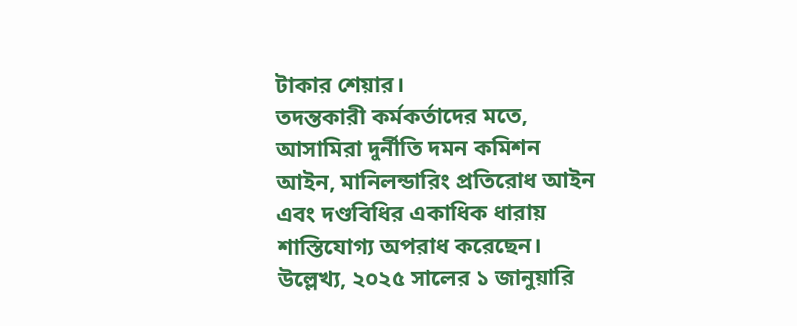টাকার শেয়ার।
তদন্তকারী কর্মকর্তাদের মতে, আসামিরা দুর্নীতি দমন কমিশন আইন, মানিলন্ডারিং প্রতিরোধ আইন এবং দণ্ডবিধির একাধিক ধারায় শাস্তিযোগ্য অপরাধ করেছেন।
উল্লেখ্য, ২০২৫ সালের ১ জানুয়ারি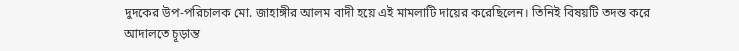দুদকের উপ-পরিচালক মো. জাহাঙ্গীর আলম বাদী হয়ে এই মামলাটি দায়ের করেছিলেন। তিনিই বিষয়টি তদন্ত করে আদালতে চূড়ান্ত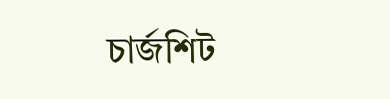চার্জশিট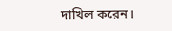দাখিল করেন।